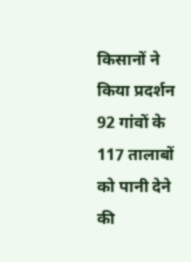किसानों ने किया प्रदर्शन
92 गांवों के 117 तालाबों को पानी देने की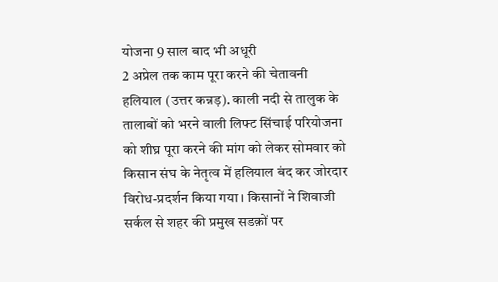योजना 9 साल बाद भी अधूरी
2 अप्रेल तक काम पूरा करने की चेतावनी
हलियाल (उत्तर कन्नड़). काली नदी से तालुक के तालाबों को भरने वाली लिफ्ट सिंचाई परियोजना को शीघ्र पूरा करने की मांग को लेकर सोमवार को किसान संघ के नेतृत्व में हलियाल बंद कर जोरदार विरोध-प्रदर्शन किया गया। किसानों ने शिवाजी सर्कल से शहर की प्रमुख सडक़ों पर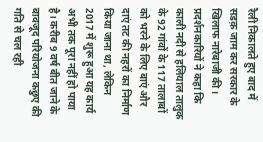रैली निकालते हुए बाद में सडक़ जाम कर सरकार के खिलाफ नारेबाजी की।
प्रदर्शनकारियों ने कहा कि काली नदी से हलियाल तालुक के 92 गांवों के 117 तालाबों को भरने के लिए बाएं और दाएं तट की नहरों का निर्माण किया जाना था, लेकिन 2017 में शुरू हुआ यह कार्य अभी तक पूरा नहीं हो पाया है। करीब 9 वर्ष बीत जाने के बावजूद परियोजना कछुए की गति से चल रही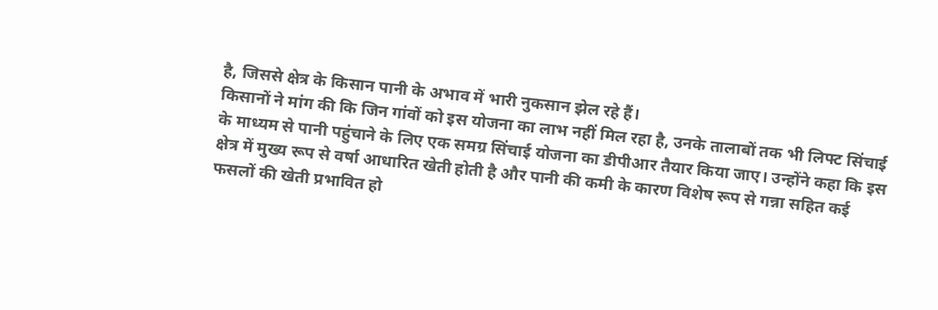है, जिससे क्षेत्र के किसान पानी के अभाव में भारी नुकसान झेल रहे हैं।
किसानों ने मांग की कि जिन गांवों को इस योजना का लाभ नहीं मिल रहा है, उनके तालाबों तक भी लिफ्ट सिंचाई के माध्यम से पानी पहुंचाने के लिए एक समग्र सिंचाई योजना का डीपीआर तैयार किया जाए। उन्होंने कहा कि इस क्षेत्र में मुख्य रूप से वर्षा आधारित खेती होती है और पानी की कमी के कारण विशेष रूप से गन्ना सहित कई फसलों की खेती प्रभावित हो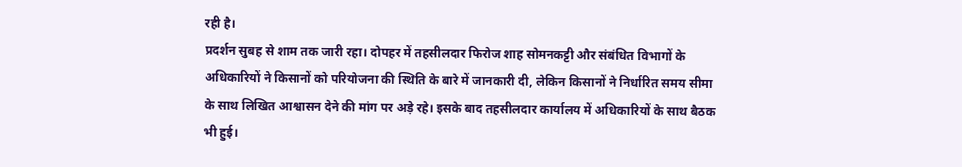रही है।
प्रदर्शन सुबह से शाम तक जारी रहा। दोपहर में तहसीलदार फिरोज शाह सोमनकट्टी और संबंधित विभागों के अधिकारियों ने किसानों को परियोजना की स्थिति के बारे में जानकारी दी, लेकिन किसानों ने निर्धारित समय सीमा के साथ लिखित आश्वासन देने की मांग पर अड़े रहे। इसके बाद तहसीलदार कार्यालय में अधिकारियों के साथ बैठक भी हुई।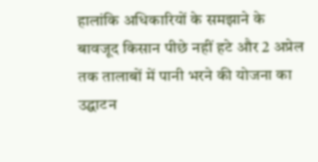हालांकि अधिकारियों के समझाने के बावजूद किसान पीछे नहीं हटे और 2 अप्रेल तक तालाबों में पानी भरने की योजना का उद्घाटन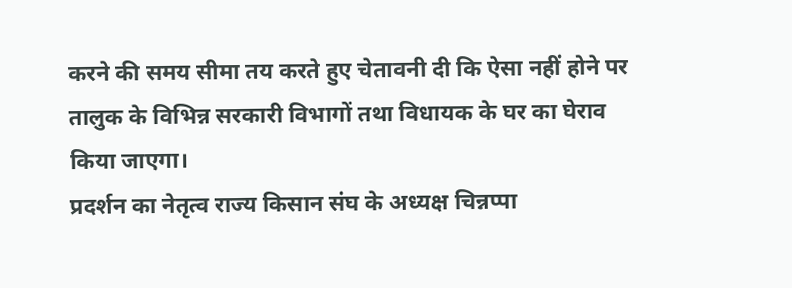करने की समय सीमा तय करते हुए चेतावनी दी कि ऐसा नहीं होने पर तालुक के विभिन्न सरकारी विभागों तथा विधायक के घर का घेराव किया जाएगा।
प्रदर्शन का नेतृत्व राज्य किसान संघ के अध्यक्ष चिन्नप्पा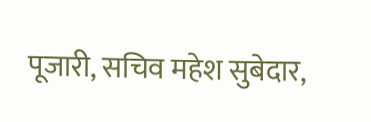पूजारी, सचिव महेश सुबेदार,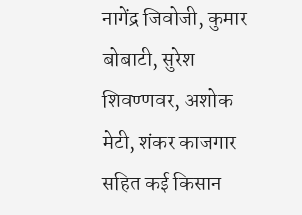नागेंद्र जिवोजी, कुमार बोबाटी, सुरेश शिवण्णवर, अशोक मेटी, शंकर काजगार सहित कई किसान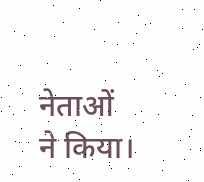नेताओं ने किया।